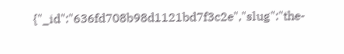{"_id":"636fd708b98d1121bd7f3c2e","slug":"the-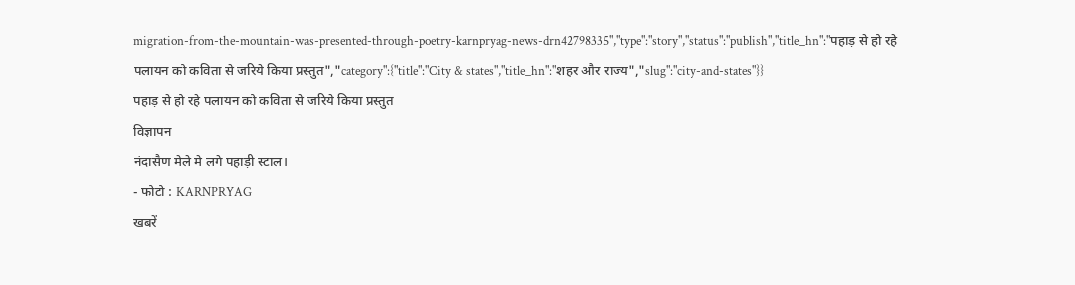migration-from-the-mountain-was-presented-through-poetry-karnpryag-news-drn42798335","type":"story","status":"publish","title_hn":"पहाड़ से हो रहे पलायन को कविता से जरिये किया प्रस्तुत","category":{"title":"City & states","title_hn":"शहर और राज्य","slug":"city-and-states"}}
पहाड़ से हो रहे पलायन को कविता से जरिये किया प्रस्तुत
विज्ञापन
नंदासैण मेले मे लगे पहाड़ी स्टाल।
- फोटो : KARNPRYAG
खबरें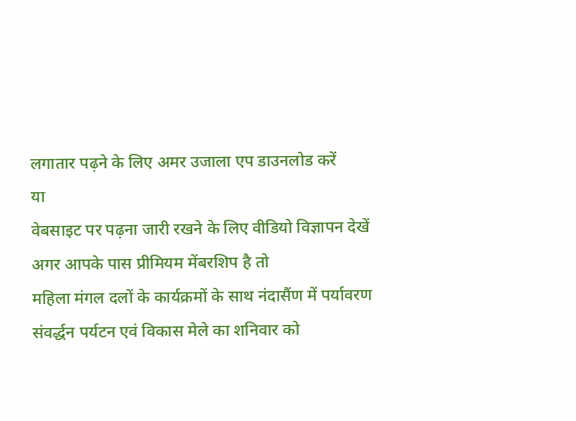लगातार पढ़ने के लिए अमर उजाला एप डाउनलोड करें
या
वेबसाइट पर पढ़ना जारी रखने के लिए वीडियो विज्ञापन देखें
अगर आपके पास प्रीमियम मेंबरशिप है तो
महिला मंगल दलों के कार्यक्रमों के साथ नंदासैंण में पर्यावरण संवर्द्धन पर्यटन एवं विकास मेले का शनिवार को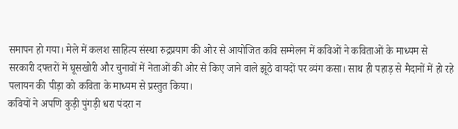समापन हो गया। मेले में कलश साहित्य संस्था रुद्रप्रयाग की ओर से आयोजित कवि सम्मेलन में कविओं ने कविताओं के माध्यम से सरकारी दफ्तरों में घूसखोरी और चुनावों में नेताओं की ओर से किए जाने वाले झूठे वायदों पर व्यंग कसा। साथ ही पहाड़ से मैदानों में हो रहे पलायन की पीड़ा को कविता के माध्यम से प्रस्तुत किया।
कवियों ने अपणि कुड़ी पुंगड़ी धरा पंदरा न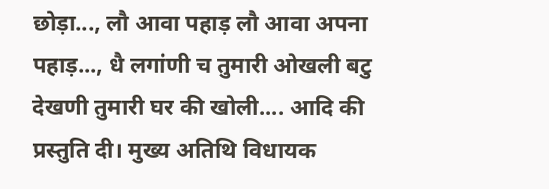छोड़ा..., लौ आवा पहाड़ लौ आवा अपना पहाड़..., धै लगांणी च तुमारी ओखली बटु देखणी तुमारी घर की खोली.... आदि की प्रस्तुति दी। मुख्य अतिथि विधायक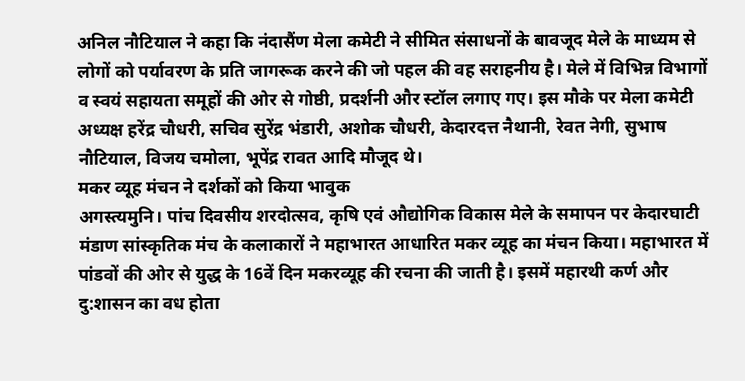अनिल नौटियाल ने कहा कि नंदासैंण मेला कमेटी ने सीमित संसाधनों के बावजूद मेले के माध्यम से लोगों को पर्यावरण के प्रति जागरूक करने की जो पहल की वह सराहनीय है। मेले में विभिन्न विभागों व स्वयं सहायता समूहों की ओर से गोष्ठी, प्रदर्शनी और स्टॉल लगाए गए। इस मौके पर मेला कमेटी अध्यक्ष हरेंद्र चौधरी, सचिव सुरेंद्र भंडारी, अशोक चौधरी, केदारदत्त नैथानी, रेवत नेगी, सुभाष नौटियाल, विजय चमोला, भूपेंद्र रावत आदि मौजूद थे।
मकर व्यूह मंचन ने दर्शकों को किया भावुक
अगस्त्यमुनि। पांच दिवसीय शरदोत्सव, कृषि एवं औद्योगिक विकास मेले के समापन पर केदारघाटी मंडाण सांस्कृतिक मंच के कलाकारों ने महाभारत आधारित मकर व्यूह का मंचन किया। महाभारत में पांडवों की ओर से युद्ध के 16वें दिन मकरव्यूह की रचना की जाती है। इसमें महारथी कर्ण और दु:शासन का वध होता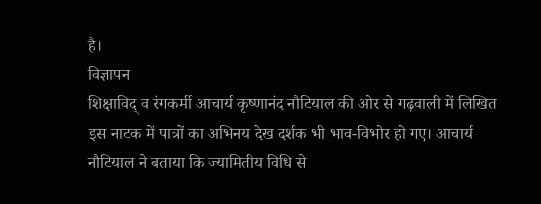है।
विज्ञापन
शिक्षाविद् व रंगकर्मी आचार्य कृष्णानंद नौटियाल की ओर से गढ़वाली में लिखित इस नाटक में पात्रों का अभिनय देख दर्शक भी भाव-विभोर हो गए। आचार्य नौटियाल ने बताया कि ज्यामितीय विधि से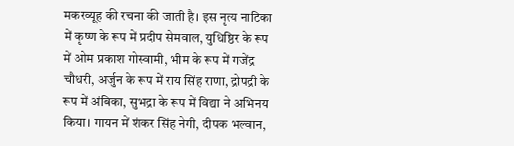मकरव्यूह की रचना की जाती है। इस नृत्य नाटिका में कृष्ण के रूप में प्रदीप सेमवाल, युधिष्ठिर के रूप में ओम प्रकाश गोस्वामी, भीम के रूप में गजेंद्र चौधरी, अर्जुन के रूप में राय सिंह राणा, द्रोपद्री के रूप में अंबिका, सुभद्रा के रूप में विद्या ने अभिनय किया। गायन में शंकर सिंह नेगी, दीपक भल्वान,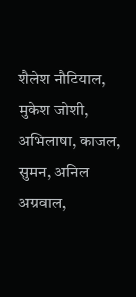शैलेश नौटियाल, मुकेश जोशी, अभिलाषा, काजल, सुमन, अनिल अग्रवाल,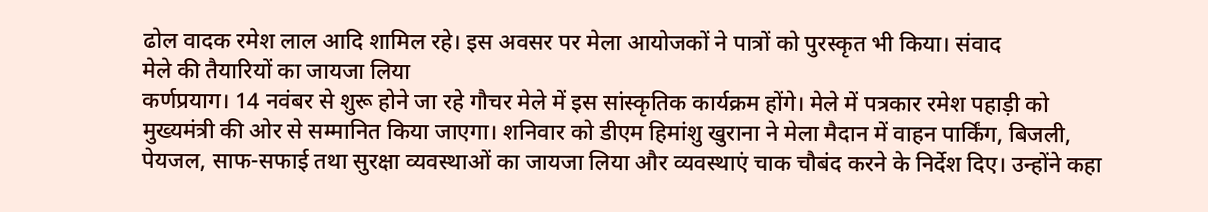ढोल वादक रमेश लाल आदि शामिल रहे। इस अवसर पर मेला आयोजकों ने पात्रों को पुरस्कृत भी किया। संवाद
मेले की तैयारियों का जायजा लिया
कर्णप्रयाग। 14 नवंबर से शुरू होने जा रहे गौचर मेले में इस सांस्कृतिक कार्यक्रम होंगे। मेले में पत्रकार रमेश पहाड़ी को मुख्यमंत्री की ओर से सम्मानित किया जाएगा। शनिवार को डीएम हिमांशु खुराना ने मेला मैदान में वाहन पार्किंग, बिजली, पेयजल, साफ-सफाई तथा सुरक्षा व्यवस्थाओं का जायजा लिया और व्यवस्थाएं चाक चौबंद करने के निर्देश दिए। उन्होंने कहा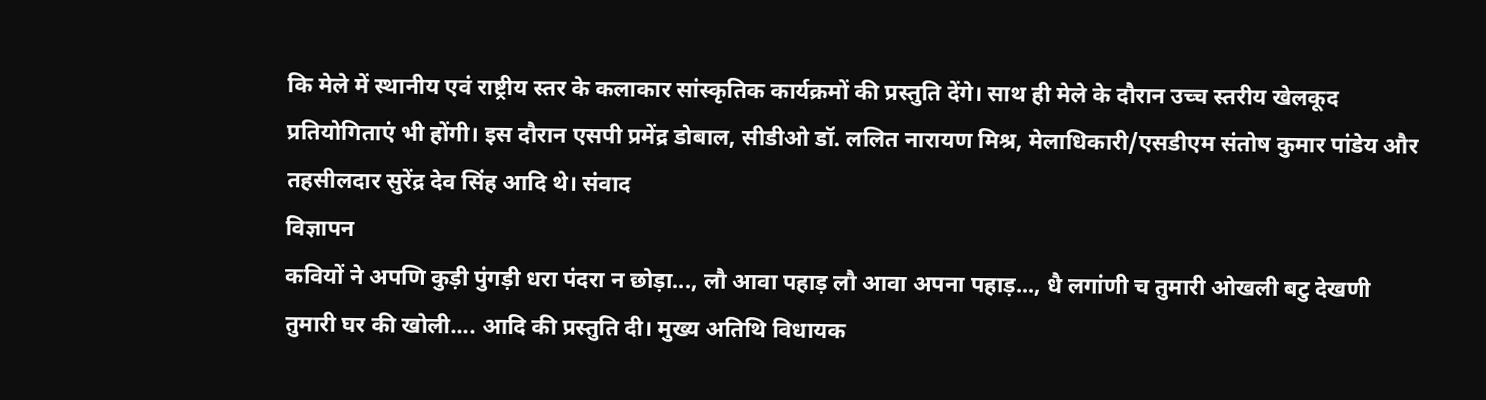कि मेले में स्थानीय एवं राष्ट्रीय स्तर के कलाकार सांस्कृतिक कार्यक्रमों की प्रस्तुति देंगे। साथ ही मेले के दौरान उच्च स्तरीय खेलकूद प्रतियोगिताएं भी होंगी। इस दौरान एसपी प्रमेंद्र डोबाल, सीडीओ डॉ. ललित नारायण मिश्र, मेलाधिकारी/एसडीएम संतोष कुमार पांडेय और तहसीलदार सुरेंद्र देव सिंह आदि थे। संवाद
विज्ञापन
कवियों ने अपणि कुड़ी पुंगड़ी धरा पंदरा न छोड़ा..., लौ आवा पहाड़ लौ आवा अपना पहाड़..., धै लगांणी च तुमारी ओखली बटु देखणी तुमारी घर की खोली.... आदि की प्रस्तुति दी। मुख्य अतिथि विधायक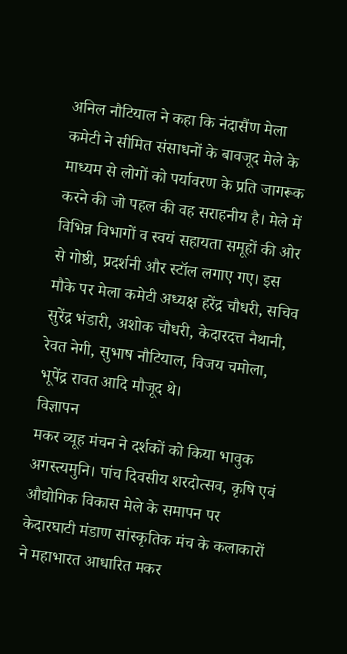अनिल नौटियाल ने कहा कि नंदासैंण मेला कमेटी ने सीमित संसाधनों के बावजूद मेले के माध्यम से लोगों को पर्यावरण के प्रति जागरूक करने की जो पहल की वह सराहनीय है। मेले में विभिन्न विभागों व स्वयं सहायता समूहों की ओर से गोष्ठी, प्रदर्शनी और स्टॉल लगाए गए। इस मौके पर मेला कमेटी अध्यक्ष हरेंद्र चौधरी, सचिव सुरेंद्र भंडारी, अशोक चौधरी, केदारदत्त नैथानी, रेवत नेगी, सुभाष नौटियाल, विजय चमोला, भूपेंद्र रावत आदि मौजूद थे।
विज्ञापन
मकर व्यूह मंचन ने दर्शकों को किया भावुक
अगस्त्यमुनि। पांच दिवसीय शरदोत्सव, कृषि एवं औद्योगिक विकास मेले के समापन पर केदारघाटी मंडाण सांस्कृतिक मंच के कलाकारों ने महाभारत आधारित मकर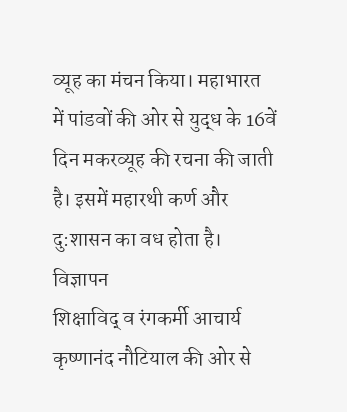व्यूह का मंचन किया। महाभारत में पांडवों की ओर से युद्ध के 16वें दिन मकरव्यूह की रचना की जाती है। इसमें महारथी कर्ण और दु:शासन का वध होता है।
विज्ञापन
शिक्षाविद् व रंगकर्मी आचार्य कृष्णानंद नौटियाल की ओर से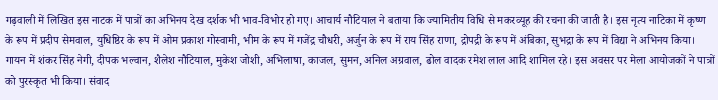गढ़वाली में लिखित इस नाटक में पात्रों का अभिनय देख दर्शक भी भाव-विभोर हो गए। आचार्य नौटियाल ने बताया कि ज्यामितीय विधि से मकरव्यूह की रचना की जाती है। इस नृत्य नाटिका में कृष्ण के रूप में प्रदीप सेमवाल, युधिष्ठिर के रूप में ओम प्रकाश गोस्वामी, भीम के रूप में गजेंद्र चौधरी, अर्जुन के रूप में राय सिंह राणा, द्रोपद्री के रूप में अंबिका, सुभद्रा के रूप में विद्या ने अभिनय किया। गायन में शंकर सिंह नेगी, दीपक भल्वान, शैलेश नौटियाल, मुकेश जोशी, अभिलाषा, काजल, सुमन, अनिल अग्रवाल, ढोल वादक रमेश लाल आदि शामिल रहे। इस अवसर पर मेला आयोजकों ने पात्रों को पुरस्कृत भी किया। संवाद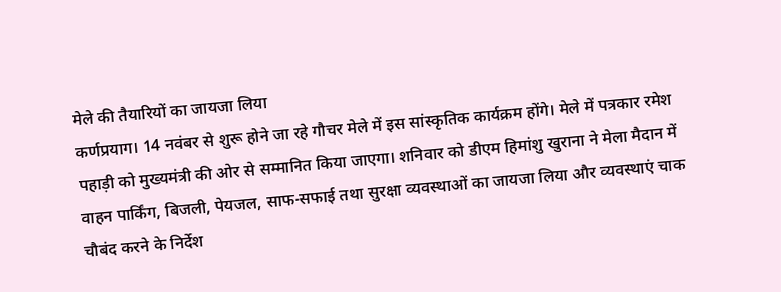मेले की तैयारियों का जायजा लिया
कर्णप्रयाग। 14 नवंबर से शुरू होने जा रहे गौचर मेले में इस सांस्कृतिक कार्यक्रम होंगे। मेले में पत्रकार रमेश पहाड़ी को मुख्यमंत्री की ओर से सम्मानित किया जाएगा। शनिवार को डीएम हिमांशु खुराना ने मेला मैदान में वाहन पार्किंग, बिजली, पेयजल, साफ-सफाई तथा सुरक्षा व्यवस्थाओं का जायजा लिया और व्यवस्थाएं चाक चौबंद करने के निर्देश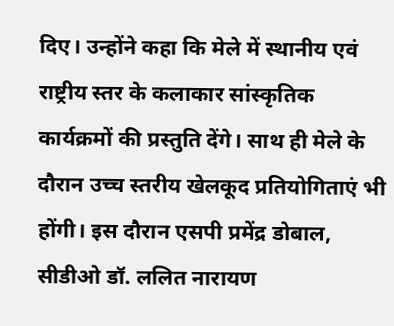दिए। उन्होंने कहा कि मेले में स्थानीय एवं राष्ट्रीय स्तर के कलाकार सांस्कृतिक कार्यक्रमों की प्रस्तुति देंगे। साथ ही मेले के दौरान उच्च स्तरीय खेलकूद प्रतियोगिताएं भी होंगी। इस दौरान एसपी प्रमेंद्र डोबाल, सीडीओ डॉ. ललित नारायण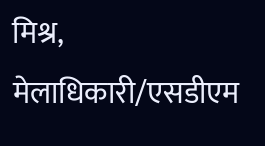मिश्र, मेलाधिकारी/एसडीएम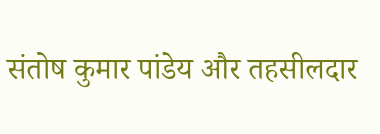संतोष कुमार पांडेय और तहसीलदार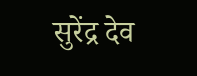सुरेंद्र देव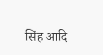सिंह आदि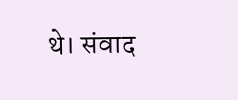थे। संवाद